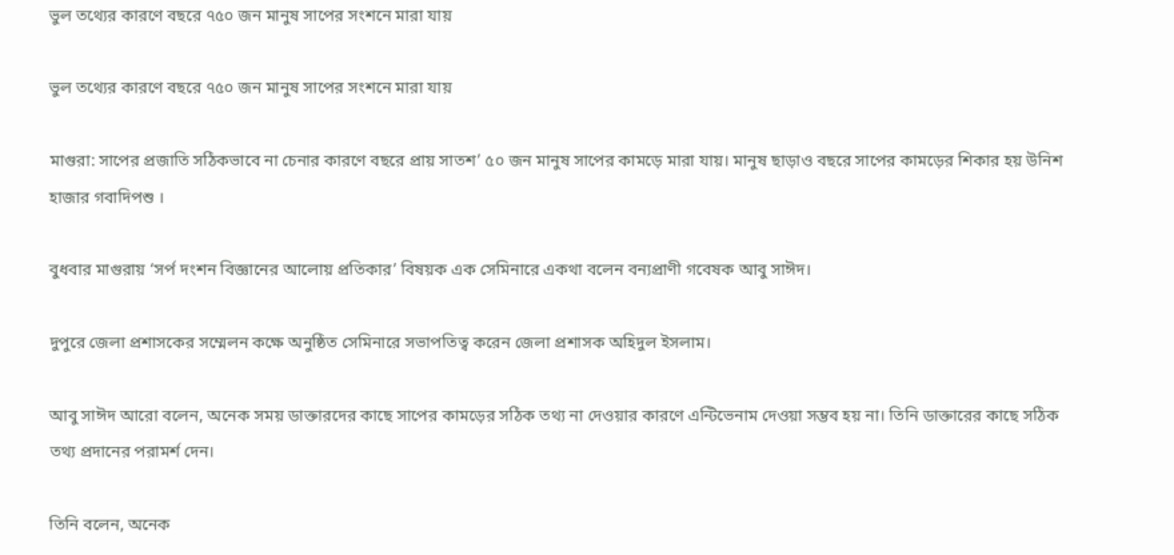ভুল তথ্যের কারণে বছরে ৭৫০ জন মানুষ সাপের সংশনে মারা যায়

ভুল তথ্যের কারণে বছরে ৭৫০ জন মানুষ সাপের সংশনে মারা যায়

মাগুরা: সাপের প্রজাতি সঠিকভাবে না চেনার কারণে বছরে প্রায় সাতশ’ ৫০ জন মানুষ সাপের কামড়ে মারা যায়। মানুষ ছাড়াও বছরে সাপের কামড়ের শিকার হয় উনিশ হাজার গবাদিপশু ।

বুধবার মাগুরায় ‘সর্প দংশন বিজ্ঞানের আলোয় প্রতিকার’ বিষয়ক এক সেমিনারে একথা বলেন বন্যপ্রাণী গবেষক আবু সাঈদ।

দুপুরে জেলা প্রশাসকের সম্মেলন কক্ষে অনুষ্ঠিত সেমিনারে সভাপতিত্ব করেন জেলা প্রশাসক অহিদুল ইসলাম।

আবু সাঈদ আরো বলেন, অনেক সময় ডাক্তারদের কাছে সাপের কামড়ের সঠিক তথ্য না দেওয়ার কারণে এন্টিভেনাম দেওয়া সম্ভব হয় না। তিনি ডাক্তারের কাছে সঠিক তথ্য প্রদানের পরামর্শ দেন।

তিনি বলেন, অনেক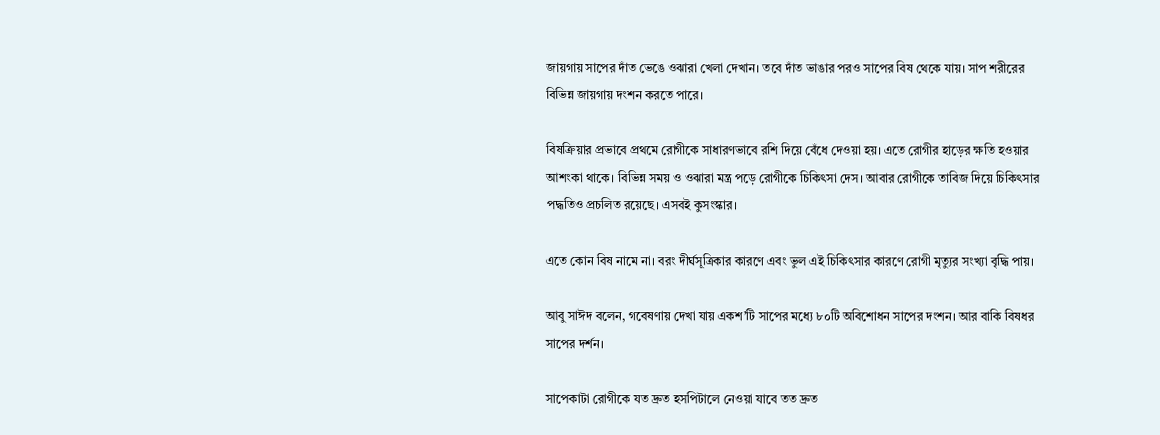জায়গায় সাপের দাঁত ভেঙে ওঝারা খেলা দেখান। তবে দাঁত ভাঙার পরও সাপের বিষ থেকে যায়। সাপ শরীরের বিভিন্ন জায়গায় দংশন করতে পারে।

বিষক্রিয়ার প্রভাবে প্রথমে রোগীকে সাধারণভাবে রশি দিয়ে বেঁধে দেওয়া হয়। এতে রোগীর হাড়ের ক্ষতি হওয়ার আশংকা থাকে। বিভিন্ন সময় ও ওঝারা মন্ত্র পড়ে রোগীকে চিকিৎসা দেস। আবার রোগীকে তাবিজ দিয়ে চিকিৎসার পদ্ধতিও প্রচলিত রয়েছে। এসবই কুসংস্কার।

এতে কোন বিষ নামে না। বরং দীর্ঘসূত্রিকার কারণে এবং ভুল এই চিকিৎসার কারণে রোগী মৃত্যুর সংখ্যা বৃদ্ধি পায়।

আবু সাঈদ বলেন, গবেষণায় দেখা যায় একশ’টি সাপের মধ্যে ৮০টি অবিশোধন সাপের দংশন। আর বাকি বিষধর সাপের দর্শন।

সাপেকাটা রোগীকে যত দ্রুত হসপিটালে নেওয়া যাবে তত দ্রুত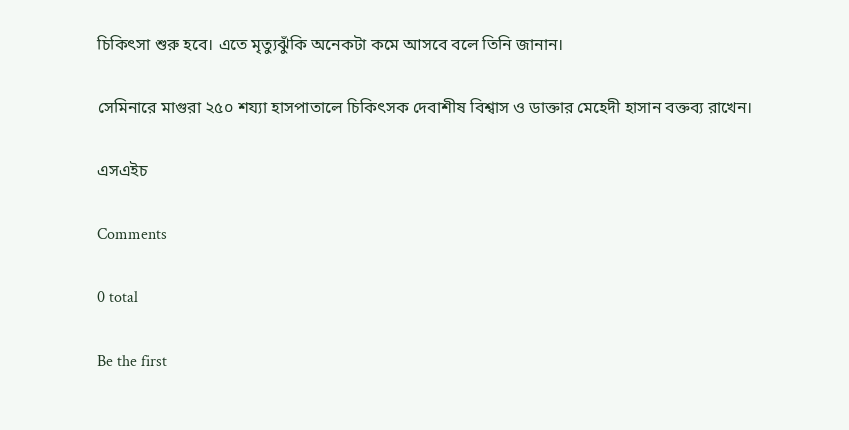চিকিৎসা শুরু হবে। এতে মৃত্যুঝুঁকি অনেকটা কমে আসবে বলে তিনি জানান।

সেমিনারে মাগুরা ২৫০ শয্যা হাসপাতালে চিকিৎসক দেবাশীষ বিশ্বাস ও ডাক্তার মেহেদী হাসান বক্তব্য রাখেন।

এসএইচ

Comments

0 total

Be the first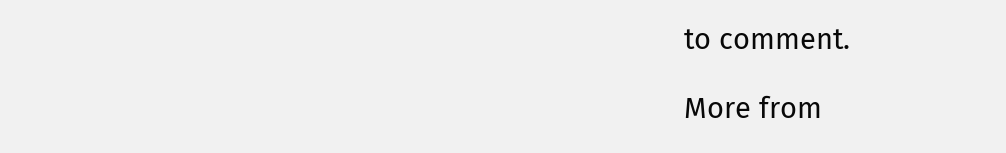to comment.

More from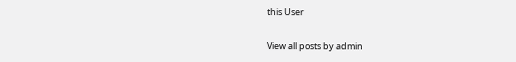this User

View all posts by admin